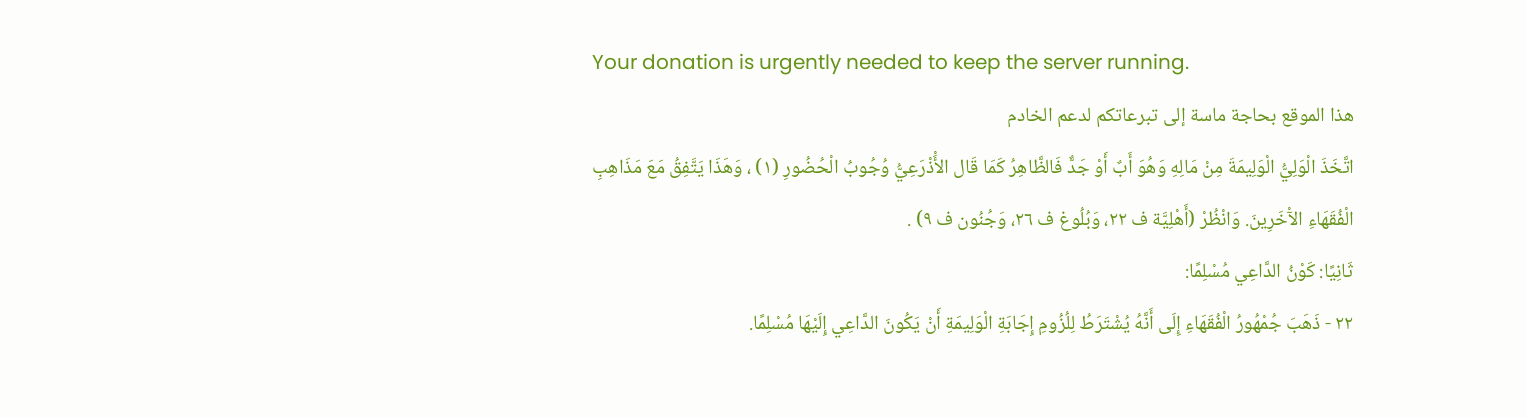Your donation is urgently needed to keep the server running.
هذا الموقع بحاجة ماسة إلى تبرعاتكم لدعم الخادم
اتَّخَذَ الْوَلِيُّ الْوَلِيمَةَ مِنْ مَالِهِ وَهُوَ أَبٌ أَوْ جَدٌّ فَالظَّاهِرُ كَمَا قَال الأَْذْرَعِيُّ وُجُوبُ الْحُضُورِ (١) ، وَهَذَا يَتَّفِقُ مَعَ مَذَاهِبِ الْفُقَهَاءِ الآْخَرِينَ. وَانْظُرْ (أَهْلِيَّة ف ٢٢، وَبُلُوغ ف ٢٦، وَجُنُون ف ٩) .
ثَانِيًا: كَوْنُ الدَّاعِي مُسْلِمًا:
٢٢ - ذَهَبَ جُمْهُورُ الْفُقَهَاءِ إِلَى أَنَّهُ يُشْتَرَطُ لِلُزُومِ إِجَابَةِ الْوَلِيمَةِ أَنْ يَكُونَ الدَّاعِي إِلَيْهَا مُسْلِمًا.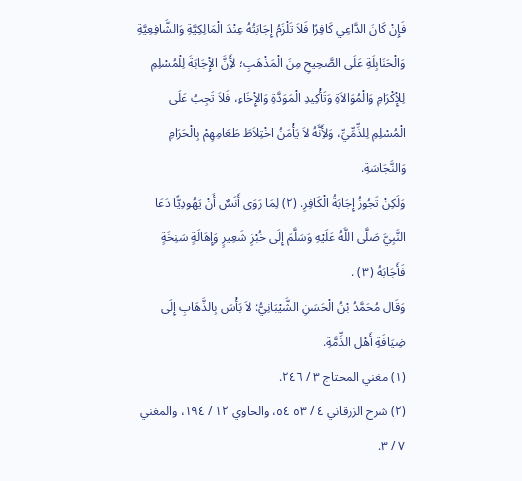فَإِنْ كَانَ الدَّاعِي كَافِرًا فَلاَ تَلْزَمُ إِجَابَتُهُ عِنْدَ الْمَالِكِيَّةِ وَالشَّافِعِيَّةِ وَالْحَنَابِلَةِ عَلَى الصَّحِيحِ مِنَ الْمَذْهَبِ؛ لأَِنَّ الإِْجَابَةَ لِلْمُسْلِمِ لِلإِْكْرَامِ وَالْمُوَالاَةِ وَتَأْكِيدِ الْمَوَدَّةِ وَالإِْخَاءِ، فَلاَ تَجِبُ عَلَى الْمُسْلِمِ لِلذِّمِّيِّ، وَلأَِنَّهُ لاَ يَأْمَنُ اخْتِلاَطَ طَعَامِهِمْ بِالْحَرَامِ وَالنَّجَاسَةِ.
وَلَكِنْ تَجُوزُ إِجَابَةُ الْكَافِرِ. (٢) لِمَا رَوَى أَنَسٌ أَنْ يَهُودِيًّا دَعَا النَّبِيَّ صَلَّى اللَّهُ عَلَيْهِ وَسَلَّمَ إِلَى خُبْزِ شَعِيرٍ وَإِهَالَةٍ سَنِخَةٍ فَأَجَابَهُ (٣) .
وَقَال مُحَمَّدُ بْنُ الْحَسَنِ الشَّيْبَانِيُّ: لاَ بَأْسَ بِالذَّهَابِ إِلَى ضِيَافَةِ أَهْل الذِّمَّةِ.
(١) مغني المحتاج ٣ / ٢٤٦.
(٢) شرح الزرقاني ٤ / ٥٣ ٥٤، والحاوي ١٢ / ١٩٤، والمغني ٧ / ٣.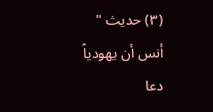(٣) حديث " أنس أن يهودياً دعا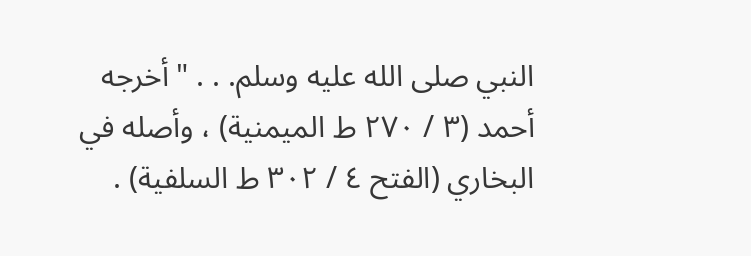النبي صلى الله عليه وسلم. . . " أخرجه أحمد (٣ / ٢٧٠ ط الميمنية) ، وأصله في البخاري (الفتح ٤ / ٣٠٢ ط السلفية) .